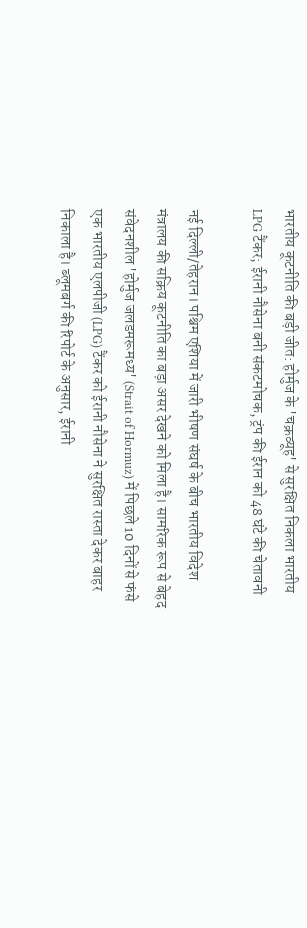भारतीय कूटनीति की बड़ी जीत: होर्मुज के 'चक्रव्यूह' से सुरक्षित निकला भारतीय LPG टैंकर; ईरानी नौसेना बनी संकटमोचक, ट्रंप की ईरान को 48 घंटे की चेतावनी

नई दिल्ली/तेहरान। पश्चिम एशिया में जारी भीषण संघर्ष के बीच भारतीय विदेश मंत्रालय की सक्रिय कूटनीति का बड़ा असर देखने को मिला है। सामरिक रूप से बेहद संवेदनशील 'होर्मुज जलडमरूमध्य' (Strait of Hormuz) में पिछले 10 दिनों से फंसे एक भारतीय एलपीजी (LPG) टैंकर को ईरानी नौसेना ने सुरक्षित रास्ता देकर बाहर निकाला है। ब्लूमबर्ग की रिपोर्ट के अनुसार, ईरानी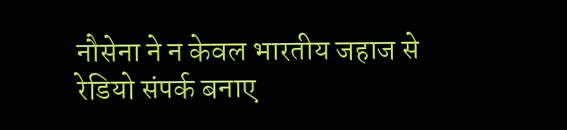नौसेना ने न केवल भारतीय जहाज से रेडियो संपर्क बनाए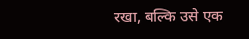रखा, बल्कि उसे एक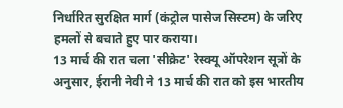निर्धारित सुरक्षित मार्ग (कंट्रोल पासेज सिस्टम) के जरिए हमलों से बचाते हुए पार कराया।
13 मार्च की रात चला 'सीक्रेट' रेस्क्यू ऑपरेशन सूत्रों के अनुसार, ईरानी नेवी ने 13 मार्च की रात को इस भारतीय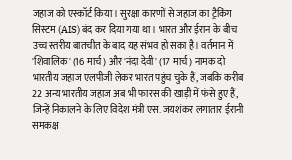जहाज को एस्कॉर्ट किया। सुरक्षा कारणों से जहाज का ट्रैकिंग सिस्टम (AIS) बंद कर दिया गया था। भारत और ईरान के बीच उच्च स्तरीय बातचीत के बाद यह संभव हो सका है। वर्तमान में 'शिवालिक' (16 मार्च) और 'नंदा देवी' (17 मार्च) नामक दो भारतीय जहाज एलपीजी लेकर भारत पहुंच चुके हैं, जबकि करीब 22 अन्य भारतीय जहाज अब भी फारस की खाड़ी में फंसे हुए हैं, जिन्हें निकालने के लिए विदेश मंत्री एस. जयशंकर लगातार ईरानी समकक्ष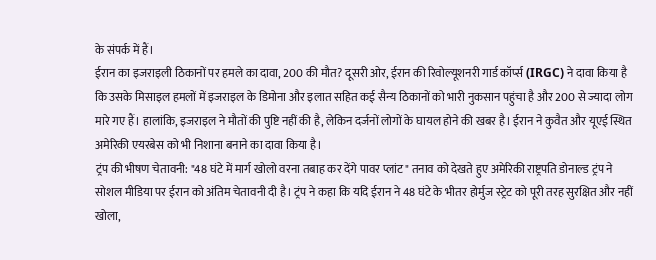के संपर्क में हैं।
ईरान का इजराइली ठिकानों पर हमले का दावा, 200 की मौत? दूसरी ओर, ईरान की रिवोल्यूशनरी गार्ड कॉर्प्स (IRGC) ने दावा किया है कि उसके मिसाइल हमलों में इजराइल के डिमोना और इलात सहित कई सैन्य ठिकानों को भारी नुकसान पहुंचा है और 200 से ज्यादा लोग मारे गए हैं। हालांकि, इजराइल ने मौतों की पुष्टि नहीं की है, लेकिन दर्जनों लोगों के घायल होने की खबर है। ईरान ने कुवैत और यूएई स्थित अमेरिकी एयरबेस को भी निशाना बनाने का दावा किया है।
ट्रंप की भीषण चेतावनी: "48 घंटे में मार्ग खोलो वरना तबाह कर देंगे पावर प्लांट" तनाव को देखते हुए अमेरिकी राष्ट्रपति डोनाल्ड ट्रंप ने सोशल मीडिया पर ईरान को अंतिम चेतावनी दी है। ट्रंप ने कहा कि यदि ईरान ने 48 घंटे के भीतर होर्मुज स्ट्रेट को पूरी तरह सुरक्षित और नहीं खोला,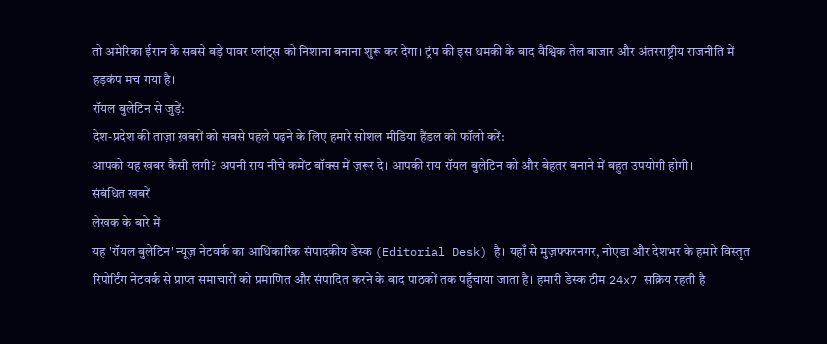तो अमेरिका ईरान के सबसे बड़े पावर प्लांट्स को निशाना बनाना शुरू कर देगा। ट्रंप की इस धमकी के बाद वैश्विक तेल बाजार और अंतरराष्ट्रीय राजनीति में हड़कंप मच गया है।
रॉयल बुलेटिन से जुड़ें:
देश-प्रदेश की ताज़ा ख़बरों को सबसे पहले पढ़ने के लिए हमारे सोशल मीडिया हैंडल को फॉलो करें:
आपको यह खबर कैसी लगी? अपनी राय नीचे कमेंट बॉक्स में ज़रूर दे। आपकी राय रॉयल बुलेटिन को और बेहतर बनाने में बहुत उपयोगी होगी।
संबंधित खबरें
लेखक के बारे में
यह 'रॉयल बुलेटिन' न्यूज़ नेटवर्क का आधिकारिक संपादकीय डेस्क (Editorial Desk) है। यहाँ से मुज़फ्फरनगर, नोएडा और देशभर के हमारे विस्तृत रिपोर्टिंग नेटवर्क से प्राप्त समाचारों को प्रमाणित और संपादित करने के बाद पाठकों तक पहुँचाया जाता है। हमारी डेस्क टीम 24x7 सक्रिय रहती है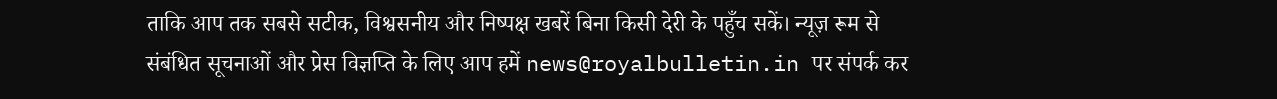ताकि आप तक सबसे सटीक, विश्वसनीय और निष्पक्ष खबरें बिना किसी देरी के पहुँच सकें। न्यूज़ रूम से संबंधित सूचनाओं और प्रेस विज्ञप्ति के लिए आप हमें news@royalbulletin.in पर संपर्क कर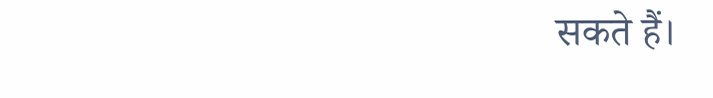सकते हैं।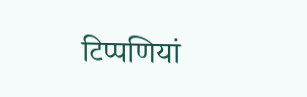टिप्पणियां